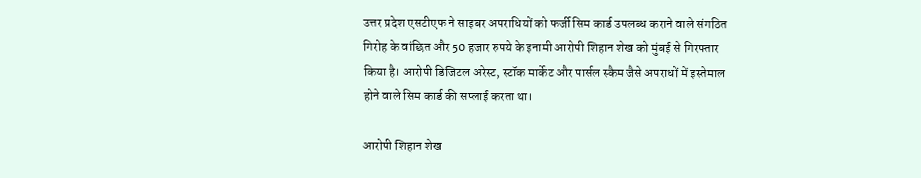उत्तर प्रदेश एसटीएफ ने साइबर अपराधियों को फर्जी सिम कार्ड उपलब्ध कराने वाले संगठित गिरोह के वांछित और 50 हजार रुपये के इनामी आरोपी शिहान शेख को मुंबई से गिरफ्तार किया है। आरोपी डिजिटल अरेस्ट, स्टॉक मार्केट और पार्सल स्कैम जैसे अपराधों में इस्तेमाल होने वाले सिम कार्ड की सप्लाई करता था।

आरोपी शिहान शेख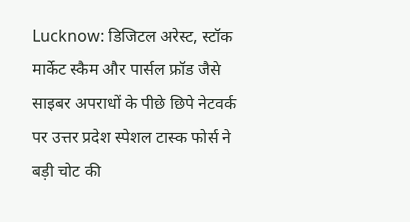Lucknow: डिजिटल अरेस्ट, स्टॉक मार्केट स्कैम और पार्सल फ्रॉड जैसे साइबर अपराधों के पीछे छिपे नेटवर्क पर उत्तर प्रदेश स्पेशल टास्क फोर्स ने बड़ी चोट की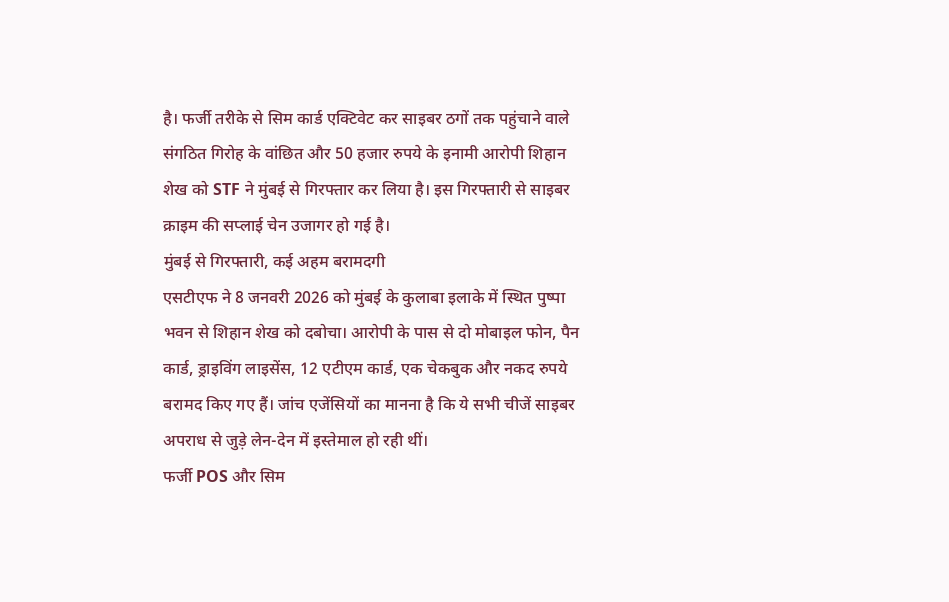है। फर्जी तरीके से सिम कार्ड एक्टिवेट कर साइबर ठगों तक पहुंचाने वाले संगठित गिरोह के वांछित और 50 हजार रुपये के इनामी आरोपी शिहान शेख को STF ने मुंबई से गिरफ्तार कर लिया है। इस गिरफ्तारी से साइबर क्राइम की सप्लाई चेन उजागर हो गई है।
मुंबई से गिरफ्तारी, कई अहम बरामदगी
एसटीएफ ने 8 जनवरी 2026 को मुंबई के कुलाबा इलाके में स्थित पुष्पा भवन से शिहान शेख को दबोचा। आरोपी के पास से दो मोबाइल फोन, पैन कार्ड, ड्राइविंग लाइसेंस, 12 एटीएम कार्ड, एक चेकबुक और नकद रुपये बरामद किए गए हैं। जांच एजेंसियों का मानना है कि ये सभी चीजें साइबर अपराध से जुड़े लेन-देन में इस्तेमाल हो रही थीं।
फर्जी POS और सिम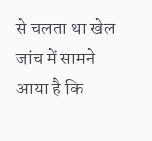से चलता था खेल
जांच में सामने आया है कि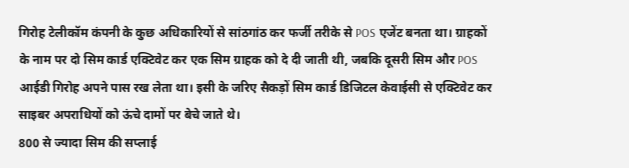गिरोह टेलीकॉम कंपनी के कुछ अधिकारियों से सांठगांठ कर फर्जी तरीके से POS एजेंट बनता था। ग्राहकों के नाम पर दो सिम कार्ड एक्टिवेट कर एक सिम ग्राहक को दे दी जाती थी, जबकि दूसरी सिम और POS आईडी गिरोह अपने पास रख लेता था। इसी के जरिए सैकड़ों सिम कार्ड डिजिटल केवाईसी से एक्टिवेट कर साइबर अपराधियों को ऊंचे दामों पर बेचे जाते थे।
800 से ज्यादा सिम की सप्लाई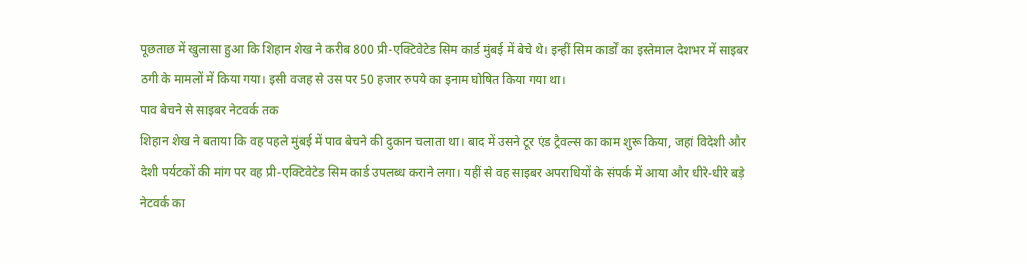पूछताछ में खुलासा हुआ कि शिहान शेख ने करीब 800 प्री-एक्टिवेटेड सिम कार्ड मुंबई में बेचे थे। इन्हीं सिम कार्डों का इस्तेमाल देशभर में साइबर ठगी के मामलों में किया गया। इसी वजह से उस पर 50 हजार रुपये का इनाम घोषित किया गया था।
पाव बेचने से साइबर नेटवर्क तक
शिहान शेख ने बताया कि वह पहले मुंबई में पाव बेचने की दुकान चलाता था। बाद में उसने टूर एंड ट्रैवल्स का काम शुरू किया, जहां विदेशी और देशी पर्यटकों की मांग पर वह प्री-एक्टिवेटेड सिम कार्ड उपलब्ध कराने लगा। यहीं से वह साइबर अपराधियों के संपर्क में आया और धीरे-धीरे बड़े नेटवर्क का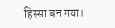हिस्सा बन गया।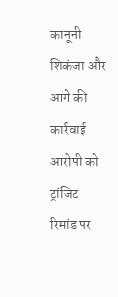कानूनी शिकंजा और आगे की कार्रवाई
आरोपी को ट्रांजिट रिमांड पर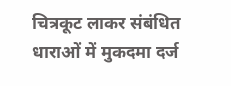चित्रकूट लाकर संबंधित धाराओं में मुकदमा दर्ज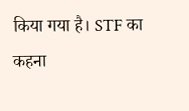किया गया है। STF का कहना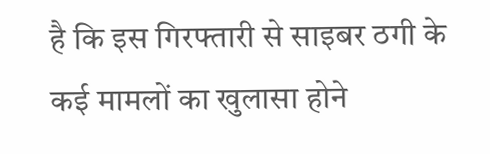है कि इस गिरफ्तारी से साइबर ठगी के कई मामलों का खुलासा होने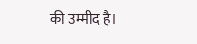की उम्मीद है।